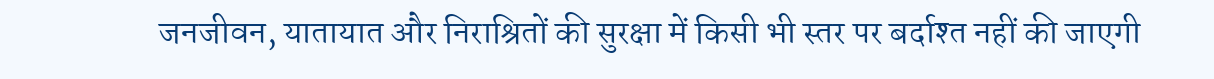जनजीवन, यातायात और निराश्रितों की सुरक्षा में किसी भी स्तर पर बर्दाश्त नहीं की जाएगी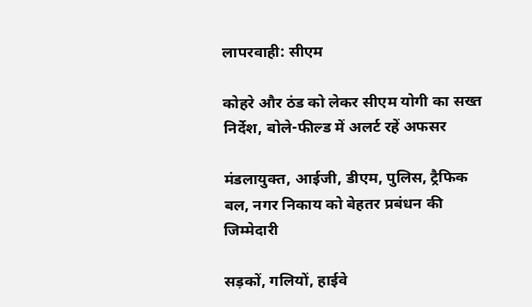लापरवाही: सीएम

कोहरे और ठंड को लेकर सीएम योगी का सख्त निर्देश, बोले-फील्ड में अलर्ट रहें अफसर

मंडलायुक्त, आईजी, डीएम, पुलिस, ट्रैफिक बल, नगर निकाय को बेहतर प्रबंधन की जिम्मेदारी

सड़कों, गलियों, हाईवे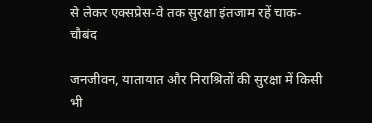से लेकर एक्सप्रेस-वे तक सुरक्षा इंतजाम रहें चाक-चौबंद

जनजीवन, यातायात और निराश्रितों की सुरक्षा में किसी भी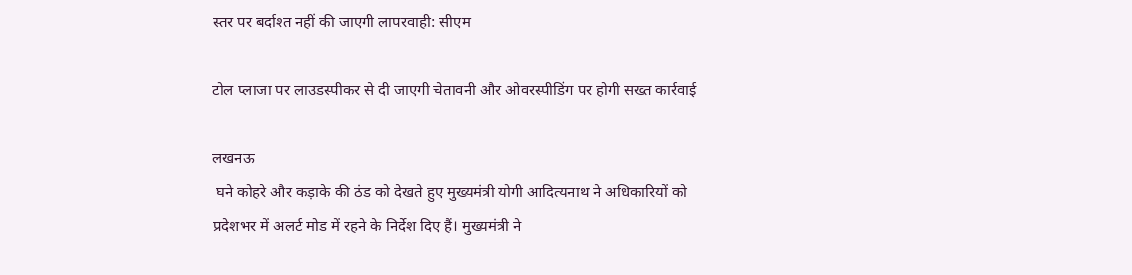स्तर पर बर्दाश्त नहीं की जाएगी लापरवाही: सीएम

टोल प्लाजा पर लाउडस्पीकर से दी जाएगी चेतावनी और ओवरस्पीडिंग पर होगी सख्त कार्रवाई

लखनऊ
 घने कोहरे और कड़ाके की ठंड को देखते हुए मुख्यमंत्री योगी आदित्यनाथ ने अधिकारियों को प्रदेशभर में अलर्ट मोड में रहने के निर्देश दिए हैं। मुख्यमंत्री ने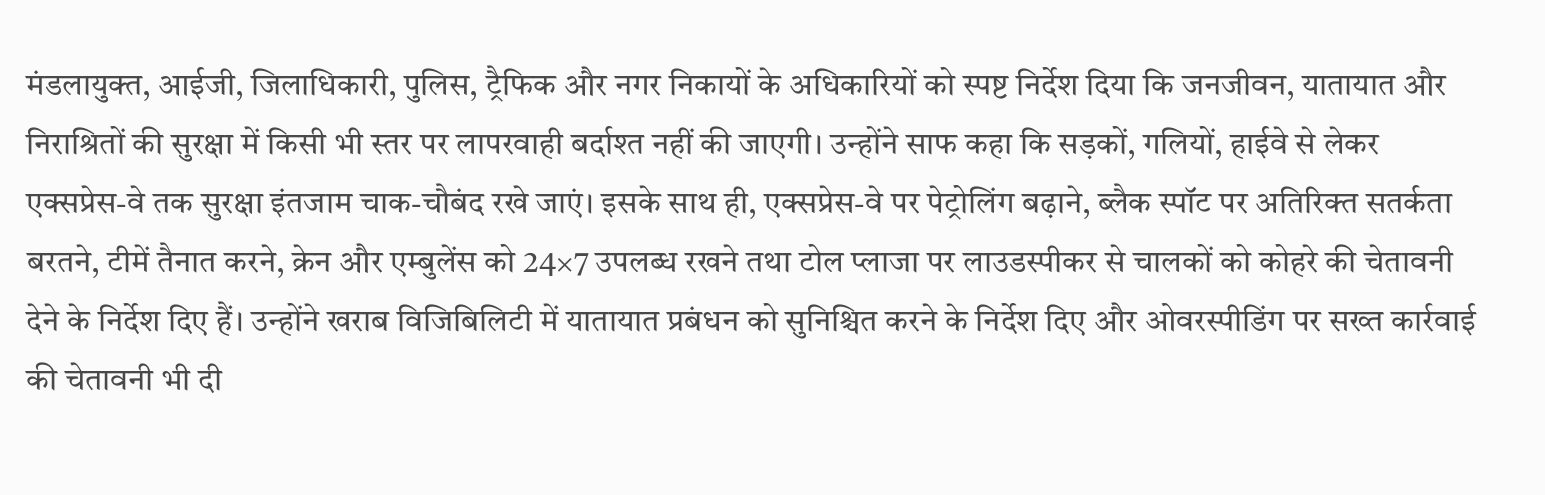मंडलायुक्त, आईजी, जिलाधिकारी, पुलिस, ट्रैफिक और नगर निकायों के अधिकारियों को स्पष्ट निर्देश दिया कि जनजीवन, यातायात और निराश्रितों की सुरक्षा में किसी भी स्तर पर लापरवाही बर्दाश्त नहीं की जाएगी। उन्होंने साफ कहा कि सड़कों, गलियों, हाईवे से लेकर एक्सप्रेस-वे तक सुरक्षा इंतजाम चाक-चौबंद रखे जाएं। इसके साथ ही, एक्सप्रेस-वे पर पेट्रोलिंग बढ़ाने, ब्लैक स्पॉट पर अतिरिक्त सतर्कता बरतने, टीमें तैनात करने, क्रेन और एम्बुलेंस को 24×7 उपलब्ध रखने तथा टोल प्लाजा पर लाउडस्पीकर से चालकों को कोहरे की चेतावनी देने के निर्देश दिए हैं। उन्होंने खराब विजिबिलिटी में यातायात प्रबंधन को सुनिश्चित करने के निर्देश दिए और ओवरस्पीडिंग पर सख्त कार्रवाई की चेतावनी भी दी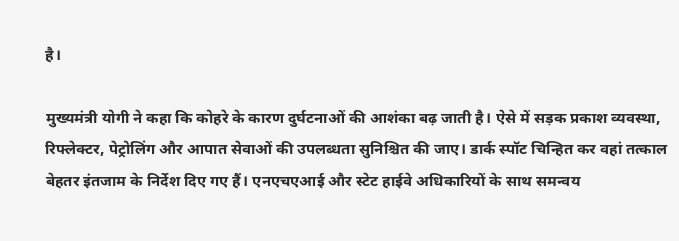है।

मुख्यमंत्री योगी ने कहा कि कोहरे के कारण दुर्घटनाओं की आशंका बढ़ जाती है। ऐसे में सड़क प्रकाश व्यवस्था, रिफ्लेक्टर, पेट्रोलिंग और आपात सेवाओं की उपलब्धता सुनिश्चित की जाए। डार्क स्पॉट चिन्हित कर वहां तत्काल बेहतर इंतजाम के निर्देश दिए गए हैं। एनएचएआई और स्टेट हाईवे अधिकारियों के साथ समन्वय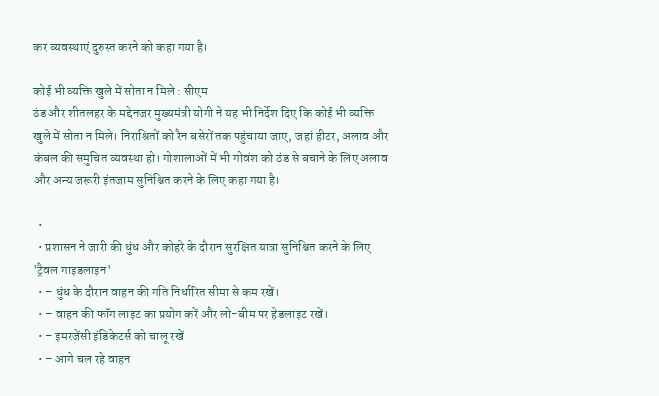कर व्यवस्थाएं दुरुस्त करने को कहा गया है।

कोई भी व्यक्ति खुले में सोता न मिले : सीएम
ठंड और शीतलहर के मद्देनजर मुख्यमंत्री योगी ने यह भी निर्देश दिए कि कोई भी व्यक्ति खुले में सोता न मिले। निराश्रितों को रैन बसेरों तक पहुंचाया जाए, जहां हीटर, अलाव और कंबल की समुचित व्यवस्था हो। गोशालाओं में भी गोवंश को ठंड से बचाने के लिए अलाव और अन्य जरूरी इंतजाम सुनिश्चित करने के लिए कहा गया है।

  •
  • प्रशासन ने जारी की धुंध और कोहरे के दौरान सुरक्षित यात्रा सुनिश्चित करने के लिए 'ट्रैवल गाइडलाइन'
  • – धुंध के दौरान वाहन की गति निर्धारित सीमा से कम रखें।
  • – वाहन की फॉग लाइट का प्रयोग करें और लो-बीम पर हेडलाइट रखें।
  • – इमरजेंसी इंडिकेटर्स को चालू रखें
  • – आगे चल रहे वाहन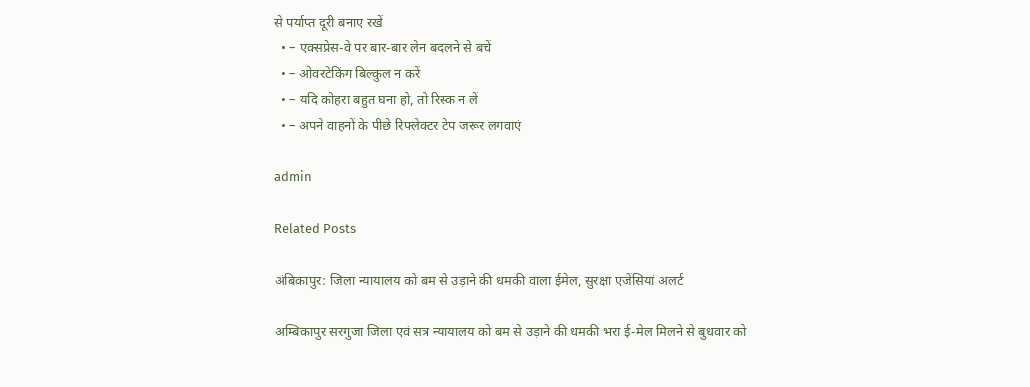से पर्याप्त दूरी बनाए रखें
  • – एक्सप्रेस-वे पर बार-बार लेन बदलने से बचें
  • – ओवरटेकिंग बिल्कुल न करें
  • – यदि कोहरा बहुत घना हो, तो रिस्क न लें
  • – अपने वाहनों के पीछे रिफ्लेक्टर टेप जरूर लगवाएं

admin

Related Posts

अंबिकापुर: जिला न्यायालय को बम से उड़ाने की धमकी वाला ईमेल, सुरक्षा एजेंसियां अलर्ट

अम्बिकापुर सरगुजा जिला एवं सत्र न्यायालय को बम से उड़ाने की धमकी भरा ई-मेल मिलने से बुधवार को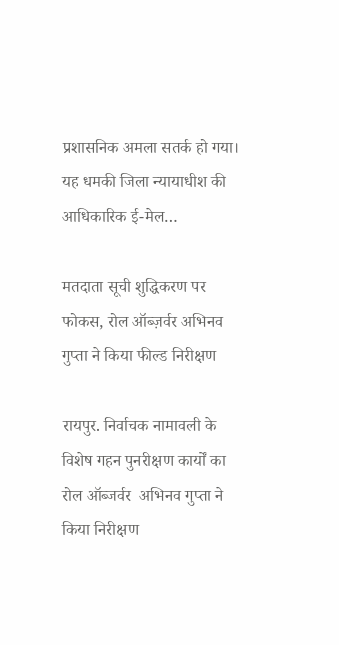प्रशासनिक अमला सतर्क हो गया। यह धमकी जिला न्यायाधीश की आधिकारिक ई-मेल…

मतदाता सूची शुद्धिकरण पर फोकस, रोल ऑब्ज़र्वर अभिनव गुप्ता ने किया फील्ड निरीक्षण

रायपुर. निर्वाचक नामावली के विशेष गहन पुनरीक्षण कार्यों का रोल ऑब्जर्वर  अभिनव गुप्ता ने किया निरीक्षण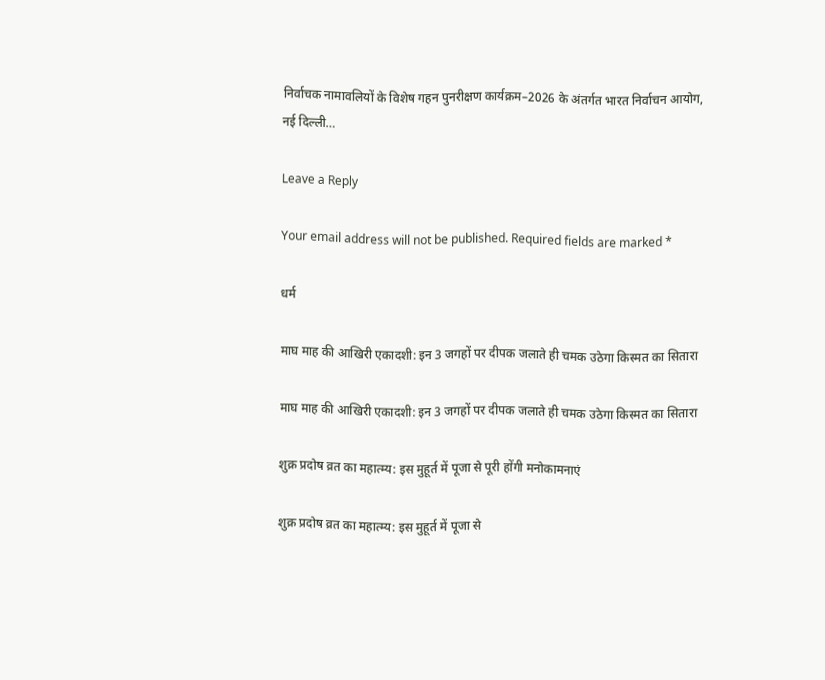निर्वाचक नामावलियों के विशेष गहन पुनरीक्षण कार्यक्रम–2026 के अंतर्गत भारत निर्वाचन आयोग, नई दिल्ली…

Leave a Reply

Your email address will not be published. Required fields are marked *

धर्म

माघ माह की आखिरी एकादशी: इन 3 जगहों पर दीपक जलाते ही चमक उठेगा किस्मत का सितारा

माघ माह की आखिरी एकादशी: इन 3 जगहों पर दीपक जलाते ही चमक उठेगा किस्मत का सितारा

शुक्र प्रदोष व्रत का महात्म्य: इस मुहूर्त में पूजा से पूरी होंगी मनोकामनाएं

शुक्र प्रदोष व्रत का महात्म्य: इस मुहूर्त में पूजा से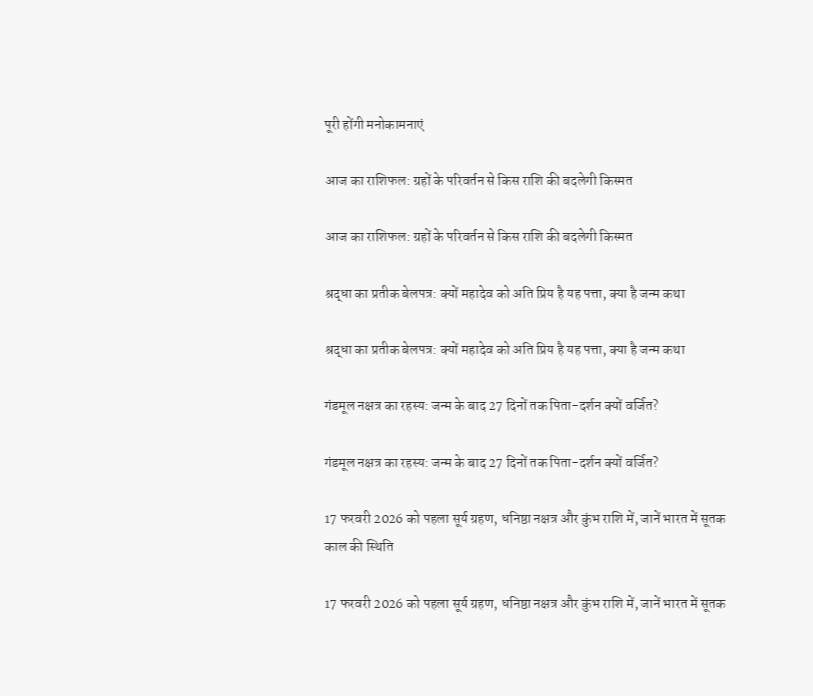पूरी होंगी मनोकामनाएं

आज का राशिफल: ग्रहों के परिवर्तन से किस राशि की बदलेगी किस्मत

आज का राशिफल: ग्रहों के परिवर्तन से किस राशि की बदलेगी किस्मत

श्रद्धा का प्रतीक बेलपत्र: क्यों महादेव को अति प्रिय है यह पत्ता, क्या है जन्म कथा

श्रद्धा का प्रतीक बेलपत्र: क्यों महादेव को अति प्रिय है यह पत्ता, क्या है जन्म कथा

गंडमूल नक्षत्र का रहस्य: जन्म के बाद 27 दिनों तक पिता-दर्शन क्यों वर्जित?

गंडमूल नक्षत्र का रहस्य: जन्म के बाद 27 दिनों तक पिता-दर्शन क्यों वर्जित?

17 फरवरी 2026 को पहला सूर्य ग्रहण, धनिष्ठा नक्षत्र और कुंभ राशि में, जानें भारत में सूतक काल की स्थिति

17 फरवरी 2026 को पहला सूर्य ग्रहण, धनिष्ठा नक्षत्र और कुंभ राशि में, जानें भारत में सूतक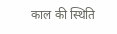काल की स्थिति